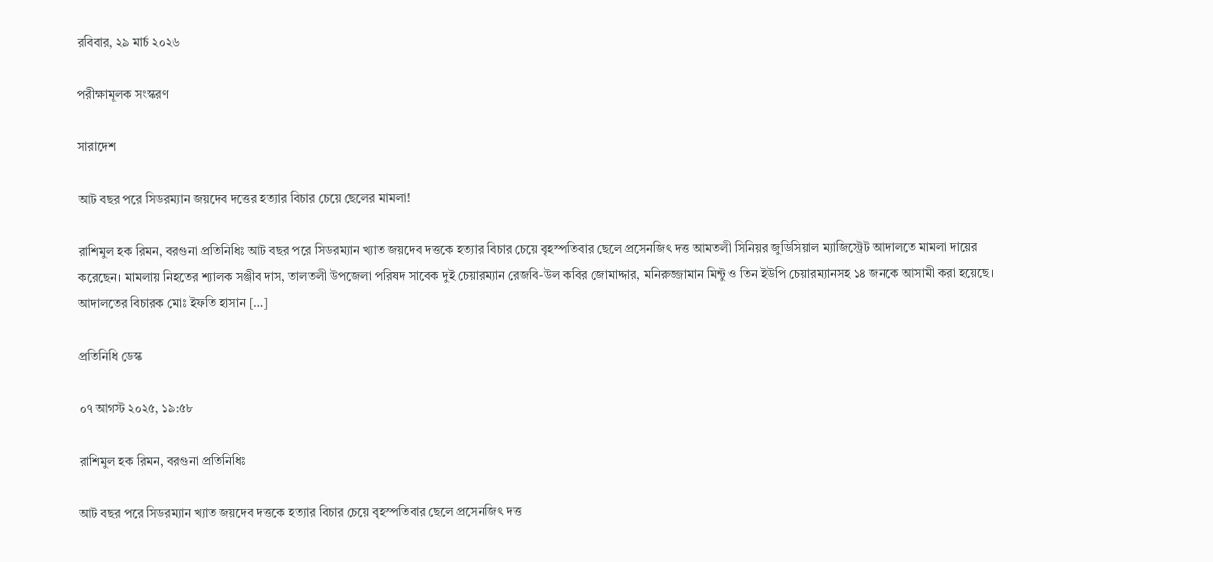রবিবার, ২৯ মার্চ ২০২৬

পরীক্ষামূলক সংস্করণ

সারাদেশ

আট বছর পরে সিডরম্যান জয়দেব দত্তের হত্যার বিচার চেয়ে ছেলের মামলা!

রাশিমুল হক রিমন, বরগুনা প্রতিনিধিঃ আট বছর পরে সিডরম্যান খ্যাত জয়দেব দত্তকে হত্যার বিচার চেয়ে বৃহস্পতিবার ছেলে প্রসেনজিৎ দত্ত আমতলী সিনিয়র জুডিসিয়াল ম্যাজিস্ট্রেট আদালতে মামলা দায়ের করেছেন। মামলায় নিহতের শ্যালক সঞ্জীব দাস, তালতলী উপজেলা পরিষদ সাবেক দুই চেয়ারম্যান রেজবি-উল কবির জোমাদ্দার, মনিরুজ্জামান মিন্টু ও তিন ইউপি চেয়ারম্যানসহ ১৪ জনকে আসামী করা হয়েছে। আদালতের বিচারক মোঃ ইফতি হাসান […]

প্রতিনিধি ডেস্ক

০৭ আগস্ট ২০২৫, ১৯:৫৮

রাশিমুল হক রিমন, বরগুনা প্রতিনিধিঃ

আট বছর পরে সিডরম্যান খ্যাত জয়দেব দত্তকে হত্যার বিচার চেয়ে বৃহস্পতিবার ছেলে প্রসেনজিৎ দত্ত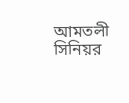আমতলী সিনিয়র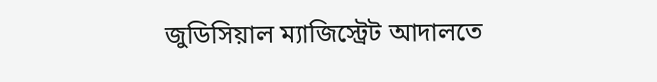জুডিসিয়াল ম্যাজিস্ট্রেট আদালতে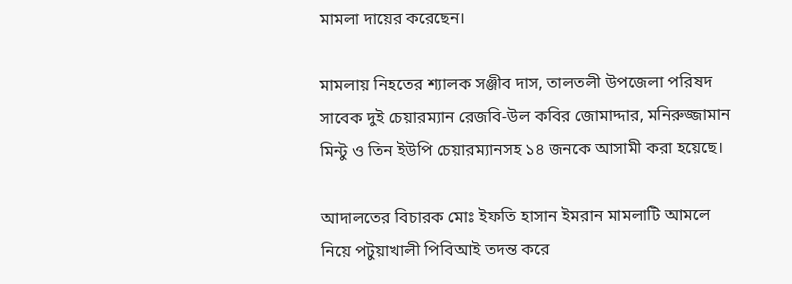মামলা দায়ের করেছেন।

মামলায় নিহতের শ্যালক সঞ্জীব দাস, তালতলী উপজেলা পরিষদ সাবেক দুই চেয়ারম্যান রেজবি-উল কবির জোমাদ্দার, মনিরুজ্জামান মিন্টু ও তিন ইউপি চেয়ারম্যানসহ ১৪ জনকে আসামী করা হয়েছে।

আদালতের বিচারক মোঃ ইফতি হাসান ইমরান মামলাটি আমলে নিয়ে পটুয়াখালী পিবিআই তদন্ত করে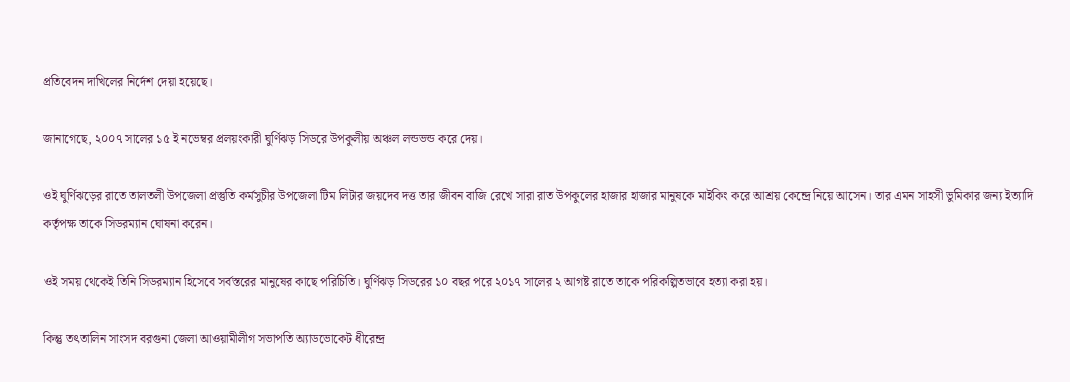প্রতিবেদন দাখিলের নির্দেশ দেয়া হয়েছে।

জানাগেছে, ২০০৭ সালের ১৫ ই নভেম্বর প্রলয়ংকারী ঘুর্ণিঝড় সিডরে উপকুলীয় অঞ্চল লন্ডভন্ড করে দেয়।

ওই ঘুর্ণিঝড়ের রাতে তালতলী উপজেলা প্রস্তুতি কর্মসুচীর উপজেলা টিম লিটার জয়দেব দত্ত তার জীবন বাজি রেখে সারা রাত উপকুলের হাজার হাজার মানুষকে মাইকিং করে আশ্রয় কেন্দ্রে নিয়ে আসেন। তার এমন সাহসী ভুমিকার জন্য ইত্যাদি কর্তৃপক্ষ তাকে সিডরম্যান ঘোষনা করেন।

ওই সময় থেকেই তিনি সিডরম্যান হিসেবে সর্বস্তরের মানুষের কাছে পরিচিতি। ঘুর্ণিঝড় সিডরের ১০ বছর পরে ২০১৭ সালের ২ আগষ্ট রাতে তাকে পরিকল্পিতভাবে হত্যা করা হয়।

কিন্তু তৎতালিন সাংসদ বরগুনা জেলা আওয়ামীলীগ সভাপতি অ্যাডভোকেট ধীরেন্দ্র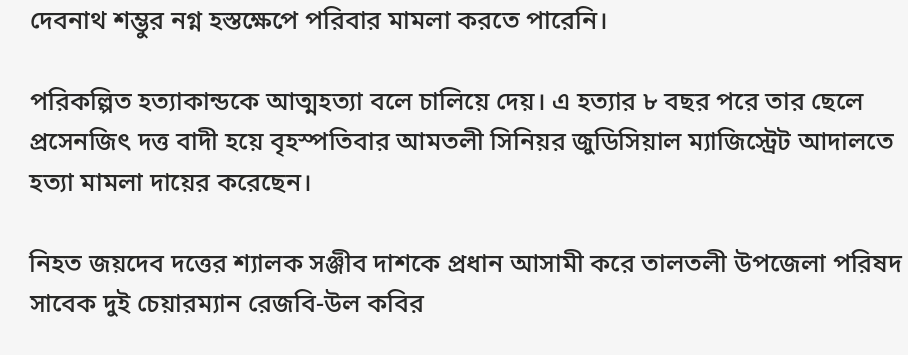দেবনাথ শম্ভুর নগ্ন হস্তক্ষেপে পরিবার মামলা করতে পারেনি।

পরিকল্পিত হত্যাকান্ডকে আত্মহত্যা বলে চালিয়ে দেয়। এ হত্যার ৮ বছর পরে তার ছেলে প্রসেনজিৎ দত্ত বাদী হয়ে বৃহস্পতিবার আমতলী সিনিয়র জুডিসিয়াল ম্যাজিস্ট্রেট আদালতে হত্যা মামলা দায়ের করেছেন।

নিহত জয়দেব দত্তের শ্যালক সঞ্জীব দাশকে প্রধান আসামী করে তালতলী উপজেলা পরিষদ সাবেক দুই চেয়ারম্যান রেজবি-উল কবির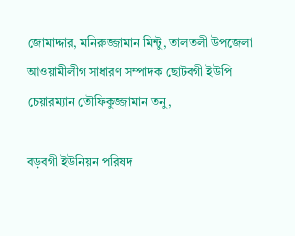জোমাদ্দার, মনিরুজ্জামান মিন্টু, তালতলী উপজেলা আওয়ামীলীগ সাধারণ সম্পাদক ছোটবগী ইউপি চেয়ারম্যান তৌফিকুজ্জামান তনু,

বড়বগী ইউনিয়ন পরিষদ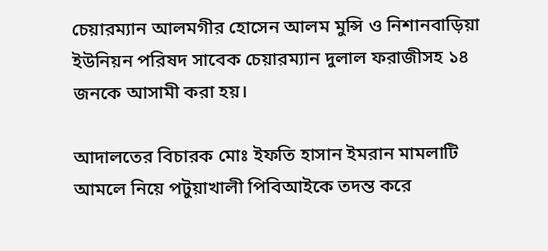চেয়ারম্যান আলমগীর হোসেন আলম মুন্সি ও নিশানবাড়িয়া ইউনিয়ন পরিষদ সাবেক চেয়ারম্যান দুলাল ফরাজীসহ ১৪ জনকে আসামী করা হয়।

আদালতের বিচারক মোঃ ইফতি হাসান ইমরান মামলাটি আমলে নিয়ে পটুয়াখালী পিবিআইকে তদন্ত করে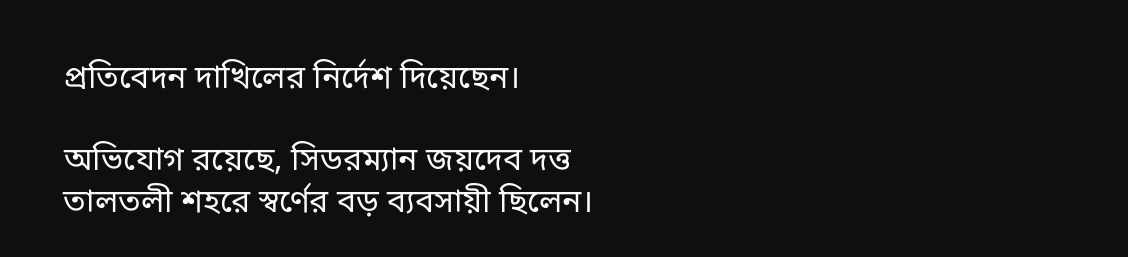প্রতিবেদন দাখিলের নির্দেশ দিয়েছেন।

অভিযোগ রয়েছে, সিডরম্যান জয়দেব দত্ত তালতলী শহরে স্বর্ণের বড় ব্যবসায়ী ছিলেন।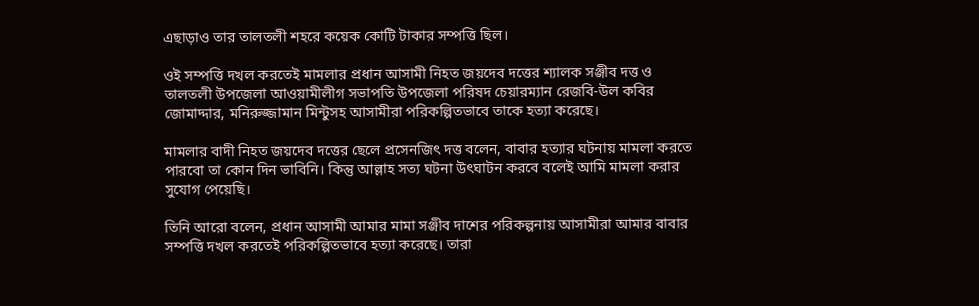এছাড়াও তার তালতলী শহরে কয়েক কোটি টাকার সম্পত্তি ছিল।

ওই সম্পত্তি দখল করতেই মামলার প্রধান আসামী নিহত জয়দেব দত্তের শ্যালক সঞ্জীব দত্ত ও তালতলী উপজেলা আওয়ামীলীগ সভাপতি উপজেলা পরিষদ চেয়ারম্যান রেজবি-উল কবির জোমাদ্দার, মনিরুজ্জামান মিন্টুসহ আসামীরা পরিকল্পিতভাবে তাকে হত্যা করেছে।

মামলার বাদী নিহত জয়দেব দত্তের ছেলে প্রসেনজিৎ দত্ত বলেন, বাবার হত্যার ঘটনায় মামলা করতে পারবো তা কোন দিন ভাবিনি। কিন্তু আল্লাহ সত্য ঘটনা উৎঘাটন করবে বলেই আমি মামলা করার সুযোগ পেয়েছি।

তিনি আরো বলেন, প্রধান আসামী আমার মামা সঞ্জীব দাশের পরিকল্পনায় আসামীরা আমার বাবার সম্পত্তি দখল করতেই পরিকল্পিতভাবে হত্যা করেছে। তারা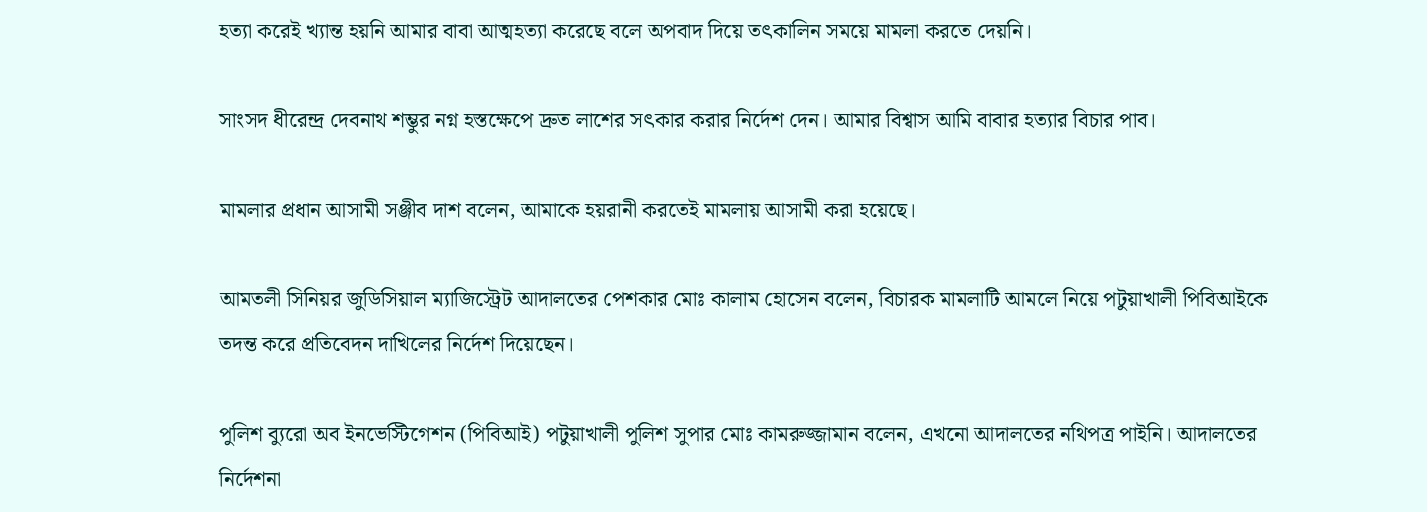হত্যা করেই খ্যান্ত হয়নি আমার বাবা আত্মহত্যা করেছে বলে অপবাদ দিয়ে তৎকালিন সময়ে মামলা করতে দেয়নি।

সাংসদ ধীরেন্দ্র দেবনাথ শম্ভুর নগ্ন হস্তক্ষেপে দ্রুত লাশের সৎকার করার নির্দেশ দেন। আমার বিশ্বাস আমি বাবার হত্যার বিচার পাব।

মামলার প্রধান আসামী সঞ্জীব দাশ বলেন, আমাকে হয়রানী করতেই মামলায় আসামী করা হয়েছে।

আমতলী সিনিয়র জুডিসিয়াল ম্যাজিস্ট্রেট আদালতের পেশকার মোঃ কালাম হোসেন বলেন, বিচারক মামলাটি আমলে নিয়ে পটুয়াখালী পিবিআইকে তদন্ত করে প্রতিবেদন দাখিলের নির্দেশ দিয়েছেন।

পুলিশ ব্যুরো অব ইনভেস্টিগেশন (পিবিআই) পটুয়াখালী পুলিশ সুপার মোঃ কামরুজ্জামান বলেন, এখনো আদালতের নথিপত্র পাইনি। আদালতের নির্দেশনা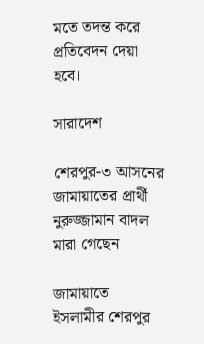মতে তদন্ত করে প্রতিবেদন দেয়া হবে।

সারাদেশ

শেরপুর-৩ আসনের জামায়াতের প্রার্থী নুরুজ্জামান বাদল মারা গেছেন

জামায়াতে ইসলামীর শেরপুর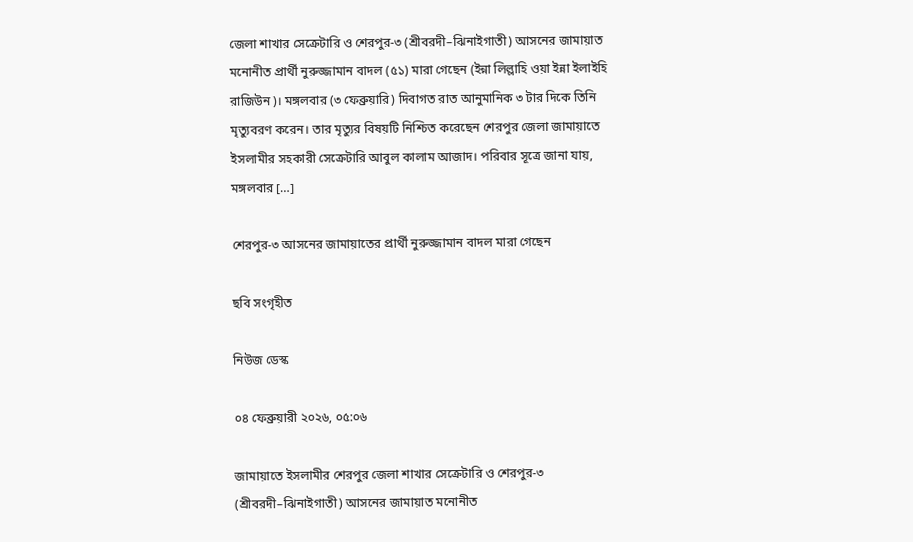জেলা শাখার সেক্রেটারি ও শেরপুর-৩ (শ্রীবরদী–ঝিনাইগাতী) আসনের জামায়াত মনোনীত প্রার্থী নুরুজ্জামান বাদল (৫১) মারা গেছেন (ইন্না লিল্লাহি ওয়া ইন্না ইলাইহি রাজিউন)। মঙ্গলবার (৩ ফেব্রুয়ারি) দিবাগত রাত আনুমানিক ৩ টার দিকে তিনি মৃত্যুবরণ করেন। তার মৃত্যুর বিষয়টি নিশ্চিত করেছেন শেরপুর জেলা জামায়াতে ইসলামীর সহকারী সেক্রেটারি আবুল কালাম আজাদ। পরিবার সূত্রে জানা যায়, মঙ্গলবার […]

শেরপুর-৩ আসনের জামায়াতের প্রার্থী নুরুজ্জামান বাদল মারা গেছেন

ছবি সংগৃহীত

নিউজ ডেস্ক

০৪ ফেব্রুয়ারী ২০২৬, ০৫:০৬

জামায়াতে ইসলামীর শেরপুর জেলা শাখার সেক্রেটারি ও শেরপুর-৩ (শ্রীবরদী–ঝিনাইগাতী) আসনের জামায়াত মনোনীত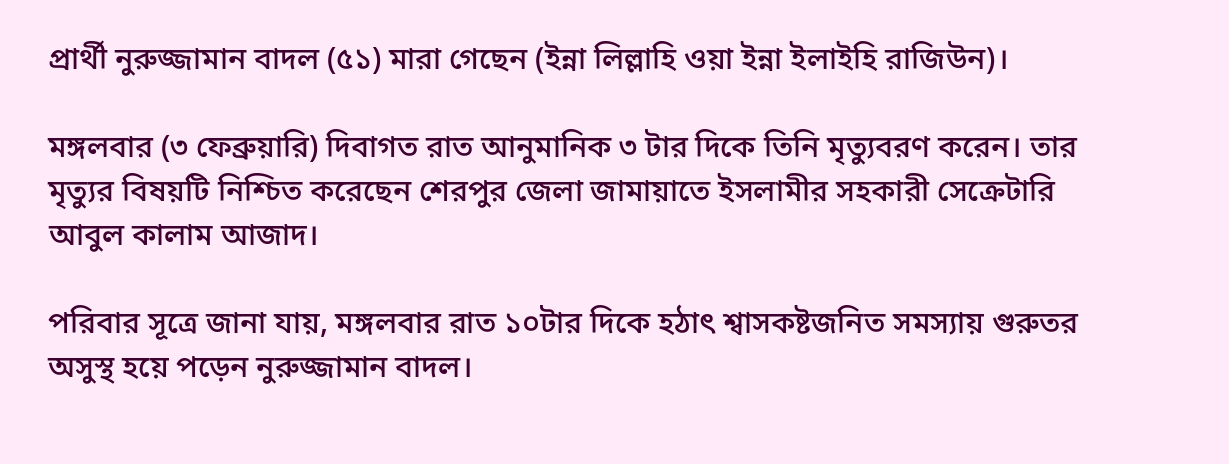প্রার্থী নুরুজ্জামান বাদল (৫১) মারা গেছেন (ইন্না লিল্লাহি ওয়া ইন্না ইলাইহি রাজিউন)।

মঙ্গলবার (৩ ফেব্রুয়ারি) দিবাগত রাত আনুমানিক ৩ টার দিকে তিনি মৃত্যুবরণ করেন। তার মৃত্যুর বিষয়টি নিশ্চিত করেছেন শেরপুর জেলা জামায়াতে ইসলামীর সহকারী সেক্রেটারি আবুল কালাম আজাদ।

পরিবার সূত্রে জানা যায়, মঙ্গলবার রাত ১০টার দিকে হঠাৎ শ্বাসকষ্টজনিত সমস্যায় গুরুতর অসুস্থ হয়ে পড়েন নুরুজ্জামান বাদল।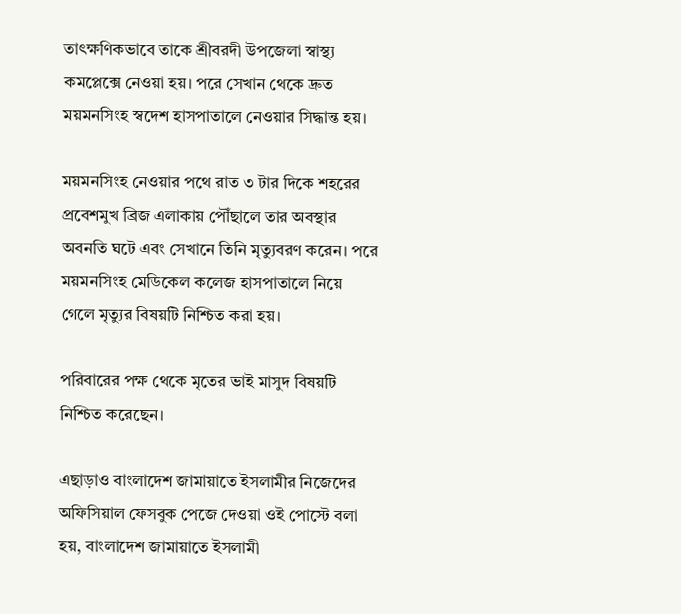তাৎক্ষণিকভাবে তাকে শ্রীবরদী উপজেলা স্বাস্থ্য কমপ্লেক্সে নেওয়া হয়। পরে সেখান থেকে দ্রুত ময়মনসিংহ স্বদেশ হাসপাতালে নেওয়ার সিদ্ধান্ত হয়।

ময়মনসিংহ নেওয়ার পথে রাত ৩ টার দিকে শহরের প্রবেশমুখ ব্রিজ এলাকায় পৌঁছালে তার অবস্থার অবনতি ঘটে এবং সেখানে তিনি মৃত্যুবরণ করেন। পরে ময়মনসিংহ মেডিকেল কলেজ হাসপাতালে নিয়ে গেলে মৃত্যুর বিষয়টি নিশ্চিত করা হয়।

পরিবারের পক্ষ থেকে মৃতের ভাই মাসুদ বিষয়টি নিশ্চিত করেছেন।

এছাড়াও বাংলাদেশ জামায়াতে ইসলামীর নিজেদের অফিসিয়াল ফেসবুক পেজে দেওয়া ওই পোস্টে বলা হয়, বাংলাদেশ জামায়াতে ইসলামী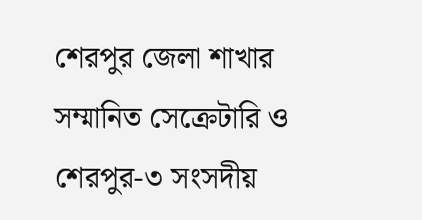শেরপুর জেলা শাখার সম্মানিত সেক্রেটারি ও শেরপুর-৩ সংসদীয়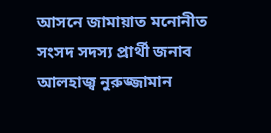আসনে জামায়াত মনোনীত সংসদ সদস্য প্রার্থী জনাব আলহাজ্ব নুরুজ্জামান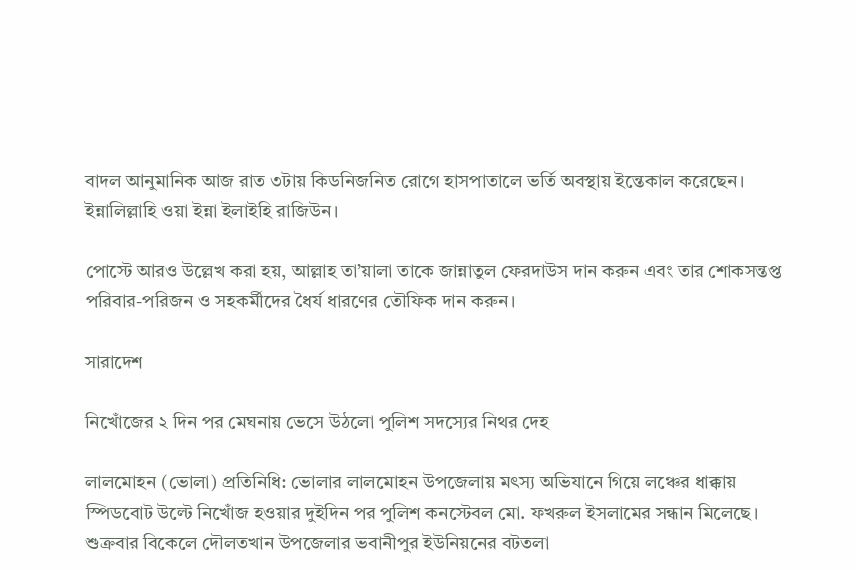বাদল আনুমানিক আজ রাত ৩টায় কিডনিজনিত রোগে হাসপাতালে ভর্তি অবস্থায় ইন্তেকাল করেছেন। ইন্নালিল্লাহি ওয়া ইন্না ইলাইহি রাজিউন।

পোস্টে আরও উল্লেখ করা হয়, আল্লাহ তা’য়ালা তাকে জান্নাতুল ফেরদাউস দান করুন এবং তার শোকসন্তপ্ত পরিবার-পরিজন ও সহকর্মীদের ধৈর্য ধারণের তৌফিক দান করুন।

সারাদেশ

নিখোঁজের ২ দিন পর মেঘনায় ভেসে উঠলো পুলিশ সদস্যের নিথর দেহ

লালমোহন (ভোলা) প্রতিনিধি: ভোলার লালমোহন উপজেলায় মৎস্য অভিযানে গিয়ে লঞ্চের ধাক্কায় স্পিডবোট উল্টে নিখোঁজ হওয়ার দুইদিন পর পুলিশ কনস্টেবল মো. ফখরুল ইসলামের সন্ধান মিলেছে। শুক্রবার বিকেলে দৌলতখান উপজেলার ভবানীপুর ইউনিয়নের বটতলা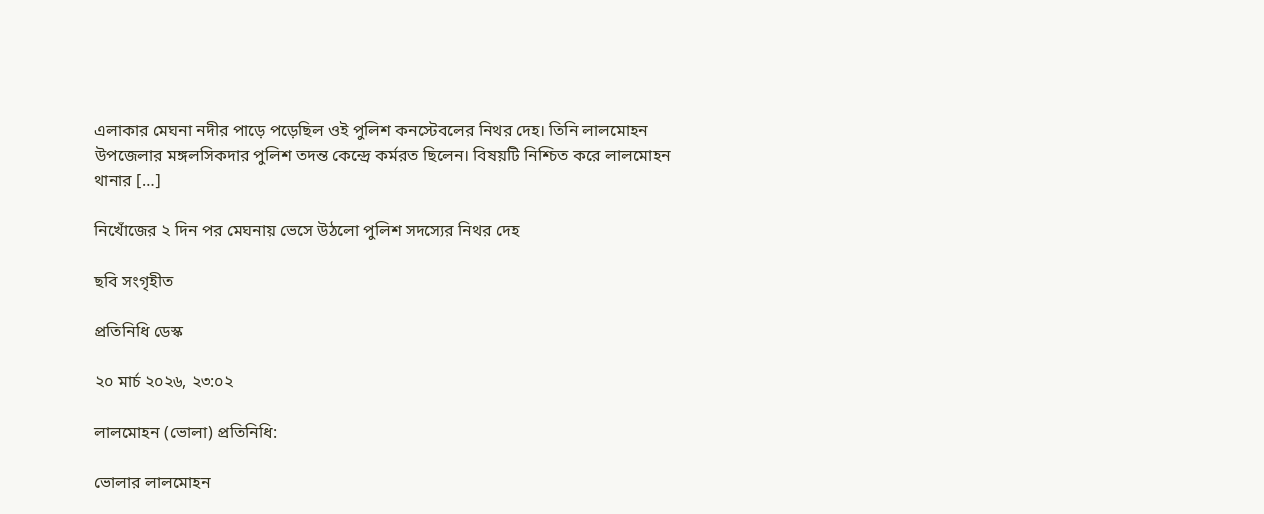এলাকার মেঘনা নদীর পাড়ে পড়েছিল ওই পুলিশ কনস্টেবলের নিথর দেহ। তিনি লালমোহন উপজেলার মঙ্গলসিকদার পুলিশ তদন্ত কেন্দ্রে কর্মরত ছিলেন। বিষয়টি নিশ্চিত করে লালমোহন থানার […]

নিখোঁজের ২ দিন পর মেঘনায় ভেসে উঠলো পুলিশ সদস্যের নিথর দেহ

ছবি সংগৃহীত

প্রতিনিধি ডেস্ক

২০ মার্চ ২০২৬, ২৩:০২

লালমোহন (ভোলা) প্রতিনিধি:

ভোলার লালমোহন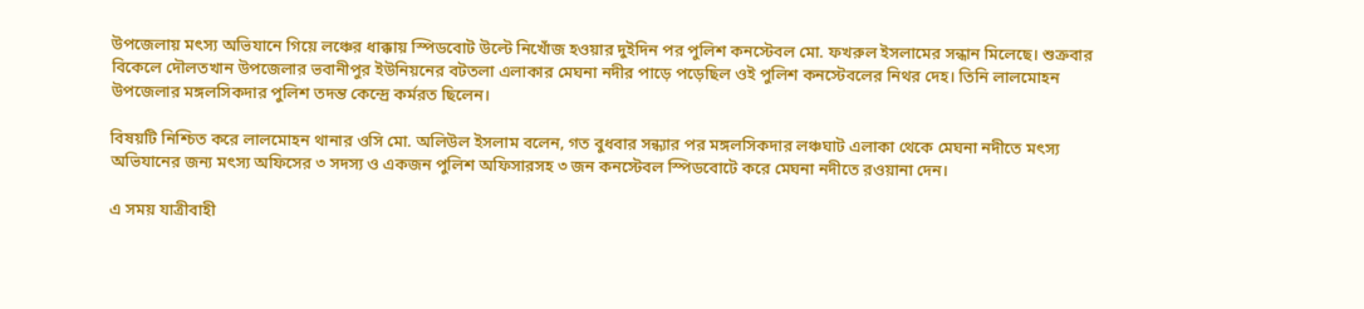উপজেলায় মৎস্য অভিযানে গিয়ে লঞ্চের ধাক্কায় স্পিডবোট উল্টে নিখোঁজ হওয়ার দুইদিন পর পুলিশ কনস্টেবল মো. ফখরুল ইসলামের সন্ধান মিলেছে। শুক্রবার বিকেলে দৌলতখান উপজেলার ভবানীপুর ইউনিয়নের বটতলা এলাকার মেঘনা নদীর পাড়ে পড়েছিল ওই পুলিশ কনস্টেবলের নিথর দেহ। তিনি লালমোহন উপজেলার মঙ্গলসিকদার পুলিশ তদন্ত কেন্দ্রে কর্মরত ছিলেন।

বিষয়টি নিশ্চিত করে লালমোহন থানার ওসি মো. অলিউল ইসলাম বলেন, গত বুধবার সন্ধ্যার পর মঙ্গলসিকদার লঞ্চঘাট এলাকা থেকে মেঘনা নদীতে মৎস্য অভিযানের জন্য মৎস্য অফিসের ৩ সদস্য ও একজন পুলিশ অফিসারসহ ৩ জন কনস্টেবল স্পিডবোটে করে মেঘনা নদীতে রওয়ানা দেন।

এ সময় যাত্রীবাহী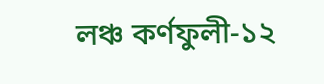লঞ্চ কর্ণফুলী-১২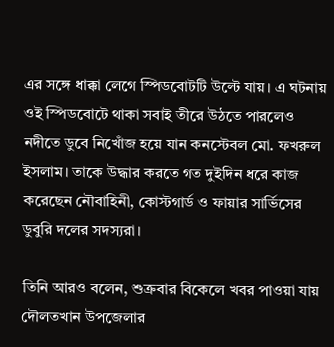এর সঙ্গে ধাক্কা লেগে স্পিডবোটটি উল্টে যায়। এ ঘটনায় ওই স্পিডবোটে থাকা সবাই তীরে উঠতে পারলেও নদীতে ডুবে নিখোঁজ হয়ে যান কনস্টেবল মো. ফখরুল ইসলাম। তাকে উদ্ধার করতে গত দুইদিন ধরে কাজ করেছেন নৌবাহিনী, কোস্টগার্ড ও ফায়ার সার্ভিসের ডুবুরি দলের সদস্যরা।

তিনি আরও বলেন, শুক্রবার বিকেলে খবর পাওয়া যায় দৌলতখান উপজেলার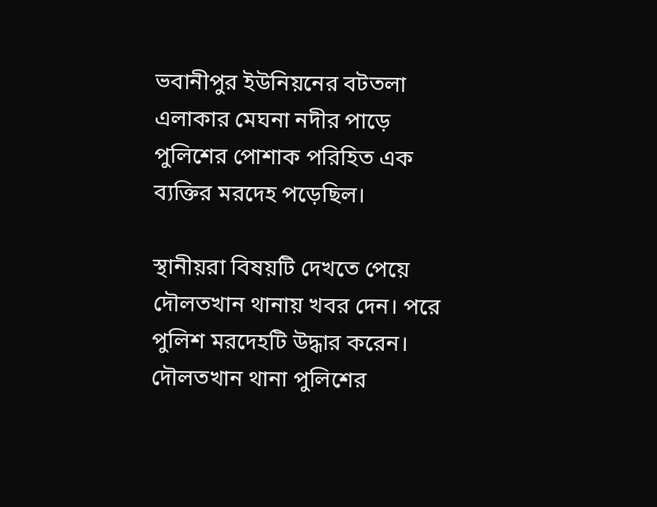ভবানীপুর ইউনিয়নের বটতলা এলাকার মেঘনা নদীর পাড়ে পুলিশের পোশাক পরিহিত এক ব্যক্তির মরদেহ পড়েছিল।

স্থানীয়রা বিষয়টি দেখতে পেয়ে দৌলতখান থানায় খবর দেন। পরে পুলিশ মরদেহটি উদ্ধার করেন। দৌলতখান থানা পুলিশের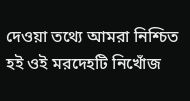দেওয়া তথ্যে আমরা নিশ্চিত হই ওই মরদেহটি নিখোঁজ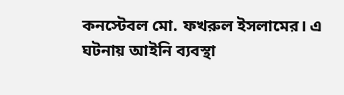কনস্টেবল মো. ফখরুল ইসলামের। এ ঘটনায় আইনি ব্যবস্থা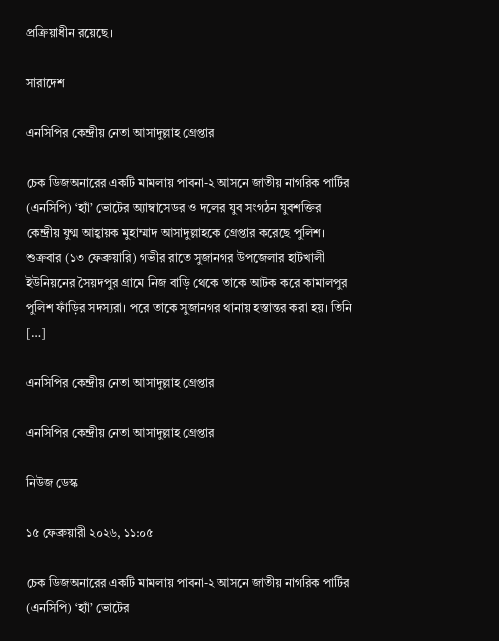প্রক্রিয়াধীন রয়েছে।

সারাদেশ

এনসিপির কেন্দ্রীয় নেতা আসাদুল্লাহ গ্রেপ্তার

চেক ডিজঅনারের একটি মামলায় পাবনা-২ আসনে জাতীয় নাগরিক পার্টির (এনসিপি) ‘হ্যাঁ’ ভোটের অ্যাম্বাসেডর ও দলের যুব সংগঠন যুবশক্তির কেন্দ্রীয় যুগ্ম আহ্বায়ক মুহাম্মাদ আসাদুল্লাহকে গ্রেপ্তার করেছে পুলিশ। শুক্রবার (১৩ ফেব্রুয়ারি) গভীর রাতে সুজানগর উপজেলার হাটখালী ইউনিয়নের সৈয়দপুর গ্রামে নিজ বাড়ি থেকে তাকে আটক করে কামালপুর পুলিশ ফাঁড়ির সদস্যরা। পরে তাকে সুজানগর থানায় হস্তান্তর করা হয়। তিনি […]

এনসিপির কেন্দ্রীয় নেতা আসাদুল্লাহ গ্রেপ্তার

এনসিপির কেন্দ্রীয় নেতা আসাদুল্লাহ গ্রেপ্তার

নিউজ ডেস্ক

১৫ ফেব্রুয়ারী ২০২৬, ১১:০৫

চেক ডিজঅনারের একটি মামলায় পাবনা-২ আসনে জাতীয় নাগরিক পার্টির (এনসিপি) ‘হ্যাঁ’ ভোটের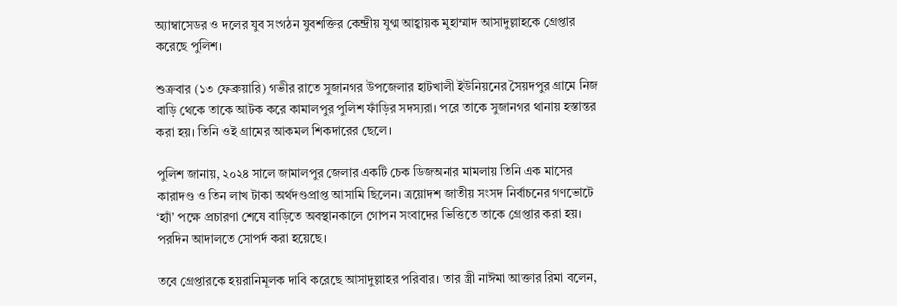অ্যাম্বাসেডর ও দলের যুব সংগঠন যুবশক্তির কেন্দ্রীয় যুগ্ম আহ্বায়ক মুহাম্মাদ আসাদুল্লাহকে গ্রেপ্তার করেছে পুলিশ।

শুক্রবার (১৩ ফেব্রুয়ারি) গভীর রাতে সুজানগর উপজেলার হাটখালী ইউনিয়নের সৈয়দপুর গ্রামে নিজ বাড়ি থেকে তাকে আটক করে কামালপুর পুলিশ ফাঁড়ির সদস্যরা। পরে তাকে সুজানগর থানায় হস্তান্তর করা হয়। তিনি ওই গ্রামের আকমল শিকদারের ছেলে।

পুলিশ জানায়, ২০২৪ সালে জামালপুর জেলার একটি চেক ডিজঅনার মামলায় তিনি এক মাসের কারাদণ্ড ও তিন লাখ টাকা অর্থদণ্ডপ্রাপ্ত আসামি ছিলেন। ত্রয়োদশ জাতীয় সংসদ নির্বাচনের গণভোটে ‘হ্যাঁ’ পক্ষে প্রচারণা শেষে বাড়িতে অবস্থানকালে গোপন সংবাদের ভিত্তিতে তাকে গ্রেপ্তার করা হয়। পরদিন আদালতে সোপর্দ করা হয়েছে।

তবে গ্রেপ্তারকে হয়রানিমূলক দাবি করেছে আসাদুল্লাহর পরিবার। তার স্ত্রী নাঈমা আক্তার রিমা বলেন,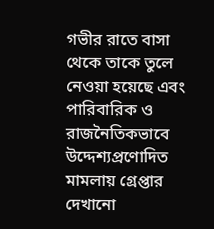গভীর রাতে বাসা থেকে তাকে তুলে নেওয়া হয়েছে এবং পারিবারিক ও রাজনৈতিকভাবে উদ্দেশ্যপ্রণোদিত মামলায় গ্রেপ্তার দেখানো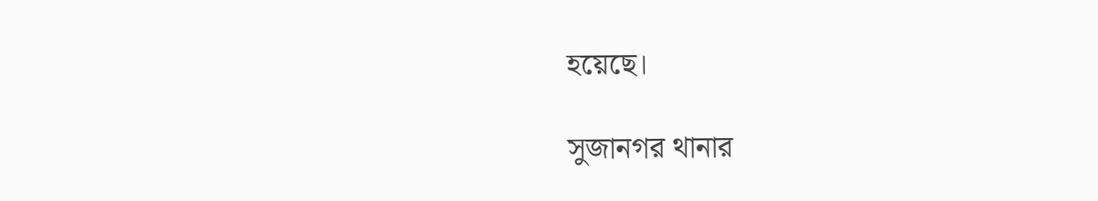হয়েছে।

সুজানগর থানার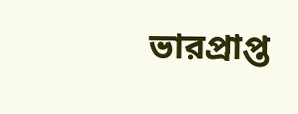ভারপ্রাপ্ত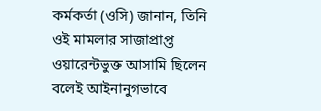কর্মকর্তা (ওসি) জানান, তিনি ওই মামলার সাজাপ্রাপ্ত ওয়ারেন্টভুক্ত আসামি ছিলেন বলেই আইনানুগভাবে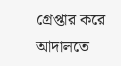গ্রেপ্তার করে আদালতে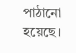পাঠানো হয়েছে।